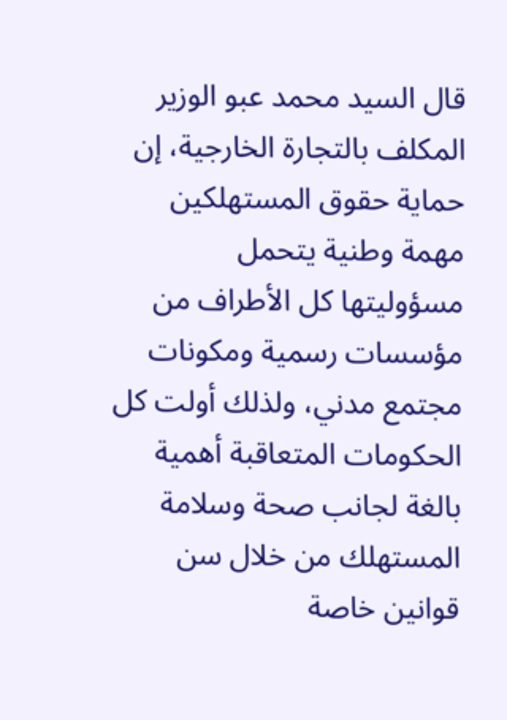قال السيد محمد عبو الوزير المكلف بالتجارة الخارجية، إن حماية حقوق المستهلكين مهمة وطنية يتحمل مسؤوليتها كل الأطراف من مؤسسات رسمية ومكونات مجتمع مدني، ولذلك أولت كل الحكومات المتعاقبة أهمية بالغة لجانب صحة وسلامة المستهلك من خلال سن قوانين خاصة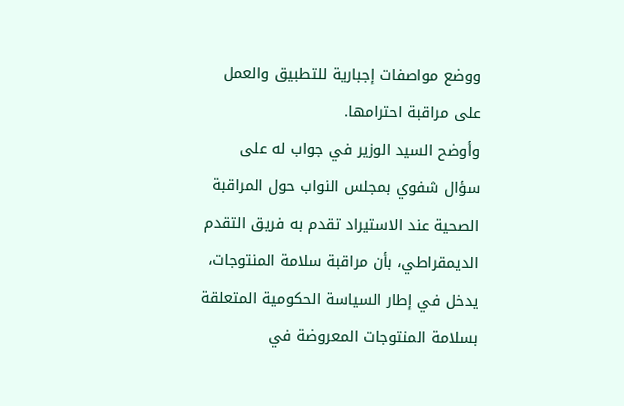ووضع مواصفات إجبارية للتطبيق والعمل على مراقبة احترامها.
وأوضح السيد الوزير في جواب له على سؤال شفوي بمجلس النواب حول المراقبة الصحية عند الاستيراد تقدم به فريق التقدم الديمقراطي، بأن مراقبة سلامة المنتوجات، يدخل في إطار السياسة الحكومية المتعلقة بسلامة المنتوجات المعروضة في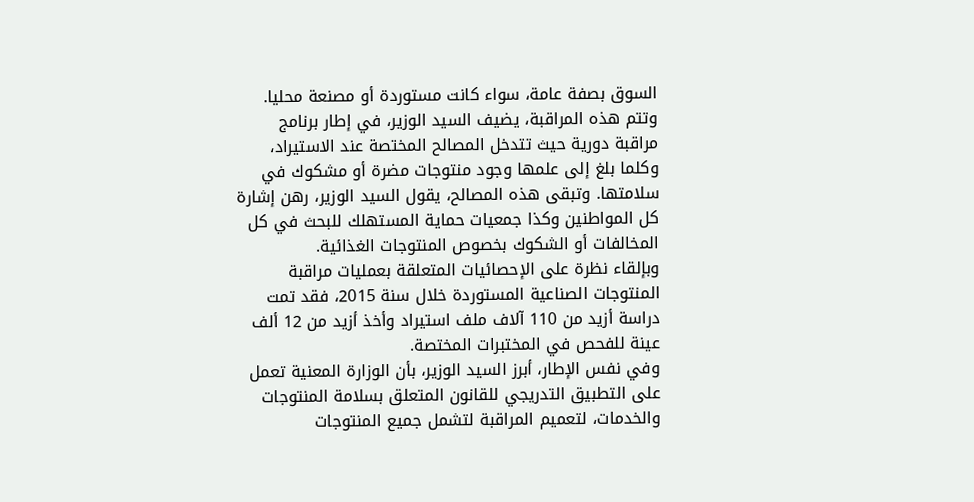السوق بصفة عامة، سواء كانت مستوردة أو مصنعة محليا. وتتم هذه المراقبة، يضيف السيد الوزير، في إطار برنامج مراقبة دورية حيث تتدخل المصالح المختصة عند الاستيراد، وكلما بلغ إلى علمها وجود منتوجات مضرة أو مشكوك في سلامتها. وتبقى هذه المصالح، يقول السيد الوزير، رهن إشارة كل المواطنين وكذا جمعيات حماية المستهلك للبحث في كل المخالفات أو الشكوك بخصوص المنتوجات الغذائية.
وبإلقاء نظرة على الإحصائيات المتعلقة بعمليات مراقبة المنتوجات الصناعية المستوردة خلال سنة 2015، فقد تمت دراسة أزيد من 110 آلاف ملف استيراد وأخذ أزيد من 12 ألف عينة للفحص في المختبرات المختصة.
وفي نفس الإطار، أبرز السيد الوزير، بأن الوزارة المعنية تعمل على التطبيق التدريجي للقانون المتعلق بسلامة المنتوجات والخدمات، لتعميم المراقبة لتشمل جميع المنتوجات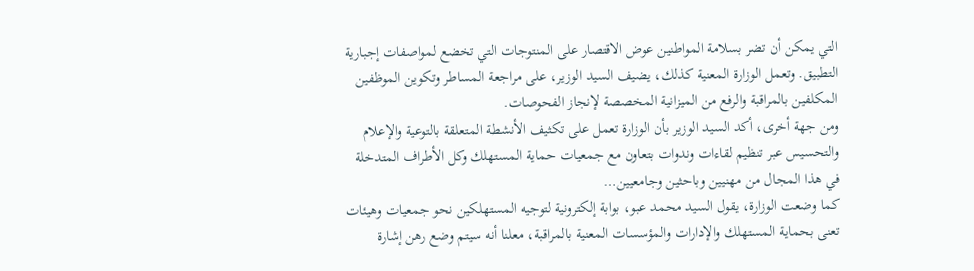التي يمكن أن تضر بسلامة المواطنين عوض الاقتصار على المنتوجات التي تخضع لمواصفات إجبارية التطبيق. وتعمل الوزارة المعنية كذلك، يضيف السيد الوزير، على مراجعة المساطر وتكوين الموظفين المكلفين بالمراقبة والرفع من الميزانية المخصصة لإنجاز الفحوصات.
ومن جهة أخرى، أكد السيد الوزير بأن الوزارة تعمل على تكثيف الأنشطة المتعلقة بالتوعية والإعلام والتحسيس عبر تنظيم لقاءات وندوات بتعاون مع جمعيات حماية المستهلك وكل الأطراف المتدخلة في هذا المجال من مهنيين وباحثين وجامعيين…
كما وضعت الوزارة، يقول السيد محمد عبو، بوابة إلكترونية لتوجيه المستهلكين نحو جمعيات وهيئات تعنى بحماية المستهلك والإدارات والمؤسسات المعنية بالمراقبة، معلنا أنه سيتم وضع رهن إشارة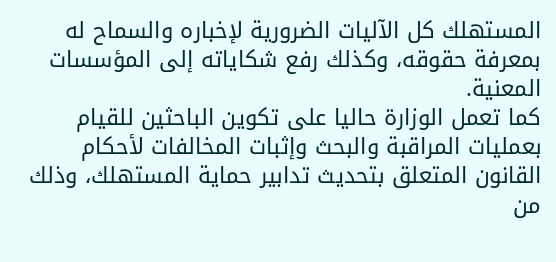المستهلك كل الآليات الضرورية لإخباره والسماح له بمعرفة حقوقه، وكذلك رفع شكاياته إلى المؤسسات المعنية.
كما تعمل الوزارة حاليا على تكوين الباحثين للقيام بعمليات المراقبة والبحث وإثبات المخالفات لأحكام القانون المتعلق بتحديث تدابير حماية المستهلك، وذلك من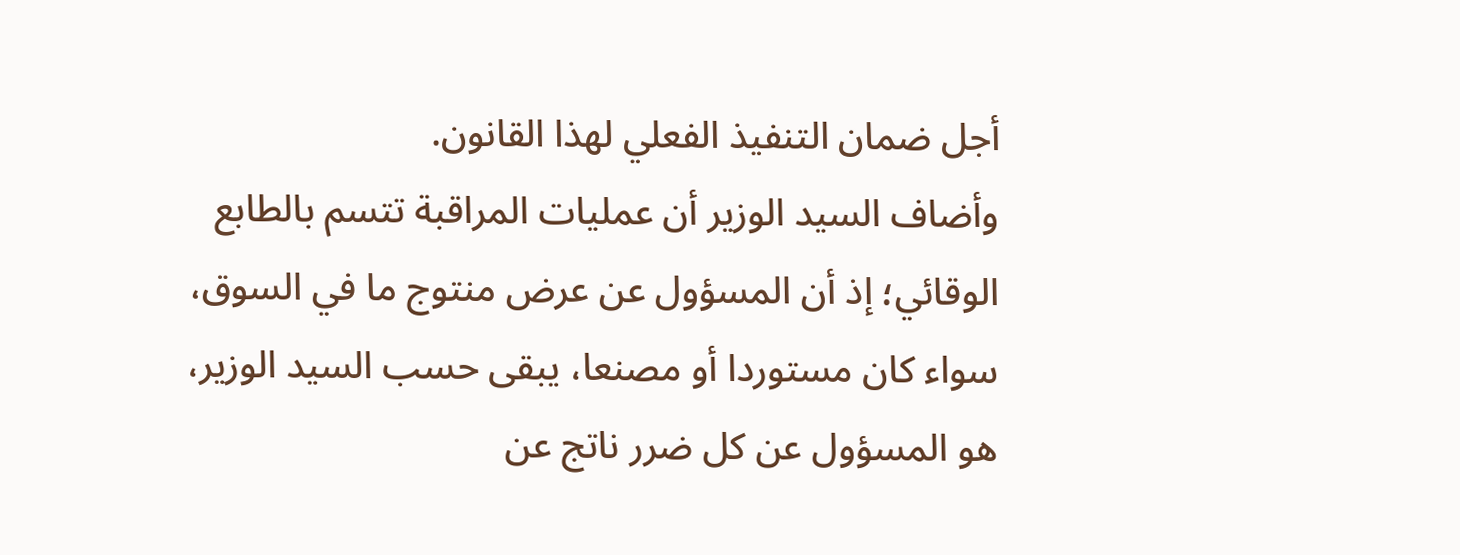أجل ضمان التنفيذ الفعلي لهذا القانون.
وأضاف السيد الوزير أن عمليات المراقبة تتسم بالطابع الوقائي؛ إذ أن المسؤول عن عرض منتوج ما في السوق، سواء كان مستوردا أو مصنعا، يبقى حسب السيد الوزير، هو المسؤول عن كل ضرر ناتج عن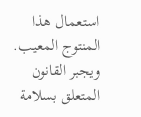استعمال هذا المنتوج المعيب. ويجبر القانون المتعلق بسلامة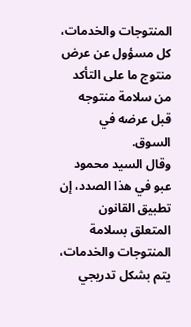المنتوجات والخدمات، كل مسؤول عن عرض منتوج ما على التأكد من سلامة منتوجه قبل عرضه في السوق.
وقال السيد محمود عبو في هذا الصدد، إن تطبيق القانون المتعلق بسلامة المنتوجات والخدمات، يتم بشكل تدريجي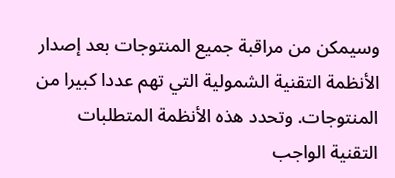وسيمكن من مراقبة جميع المنتوجات بعد إصدار الأنظمة التقنية الشمولية التي تهم عددا كبيرا من المنتوجات. وتحدد هذه الأنظمة المتطلبات التقنية الواجب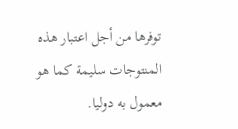توفرها من أجل اعتبار هذه المنتوجات سليمة كما هو معمول به دوليا.